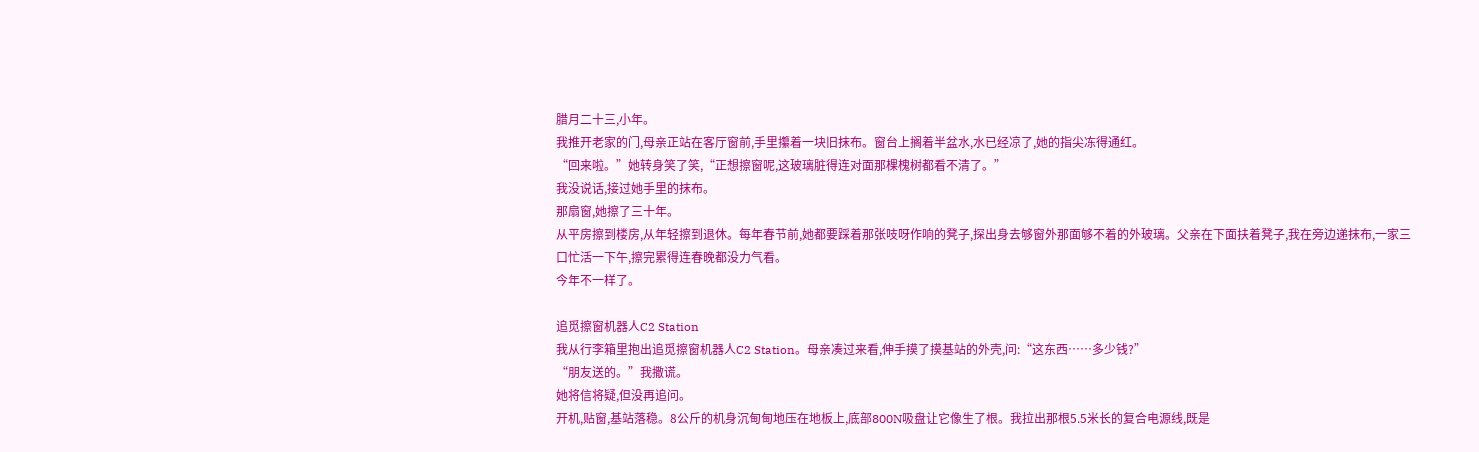腊月二十三,小年。
我推开老家的门,母亲正站在客厅窗前,手里攥着一块旧抹布。窗台上搁着半盆水,水已经凉了,她的指尖冻得通红。
“回来啦。”她转身笑了笑,“正想擦窗呢,这玻璃脏得连对面那棵槐树都看不清了。”
我没说话,接过她手里的抹布。
那扇窗,她擦了三十年。
从平房擦到楼房,从年轻擦到退休。每年春节前,她都要踩着那张吱呀作响的凳子,探出身去够窗外那面够不着的外玻璃。父亲在下面扶着凳子,我在旁边递抹布,一家三口忙活一下午,擦完累得连春晚都没力气看。
今年不一样了。

追觅擦窗机器人C2 Station
我从行李箱里抱出追觅擦窗机器人C2 Station。母亲凑过来看,伸手摸了摸基站的外壳,问:“这东西……多少钱?”
“朋友送的。”我撒谎。
她将信将疑,但没再追问。
开机,贴窗,基站落稳。8公斤的机身沉甸甸地压在地板上,底部800N吸盘让它像生了根。我拉出那根5.5米长的复合电源线,既是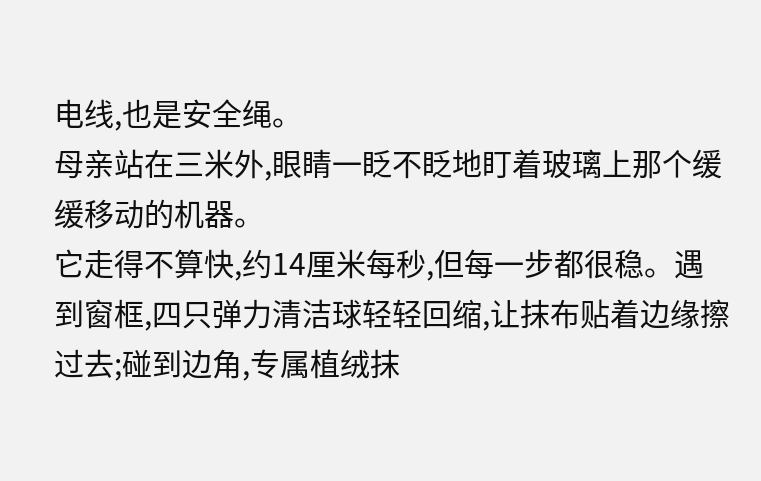电线,也是安全绳。
母亲站在三米外,眼睛一眨不眨地盯着玻璃上那个缓缓移动的机器。
它走得不算快,约14厘米每秒,但每一步都很稳。遇到窗框,四只弹力清洁球轻轻回缩,让抹布贴着边缘擦过去;碰到边角,专属植绒抹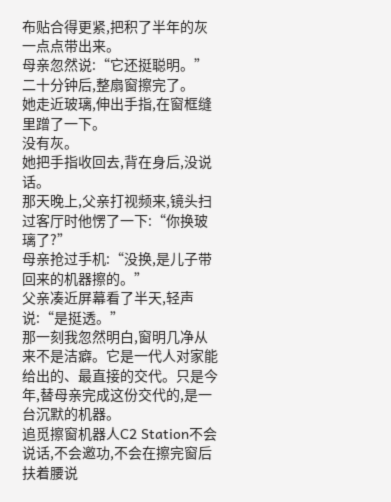布贴合得更紧,把积了半年的灰一点点带出来。
母亲忽然说:“它还挺聪明。”
二十分钟后,整扇窗擦完了。
她走近玻璃,伸出手指,在窗框缝里蹭了一下。
没有灰。
她把手指收回去,背在身后,没说话。
那天晚上,父亲打视频来,镜头扫过客厅时他愣了一下:“你换玻璃了?”
母亲抢过手机:“没换,是儿子带回来的机器擦的。”
父亲凑近屏幕看了半天,轻声说:“是挺透。”
那一刻我忽然明白,窗明几净从来不是洁癖。它是一代人对家能给出的、最直接的交代。只是今年,替母亲完成这份交代的,是一台沉默的机器。
追觅擦窗机器人C2 Station不会说话,不会邀功,不会在擦完窗后扶着腰说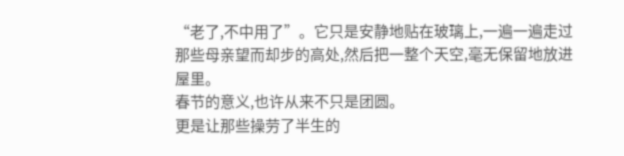“老了,不中用了”。它只是安静地贴在玻璃上,一遍一遍走过那些母亲望而却步的高处,然后把一整个天空,毫无保留地放进屋里。
春节的意义,也许从来不只是团圆。
更是让那些操劳了半生的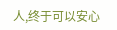人,终于可以安心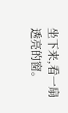坐下来,看一扇透亮的窗。